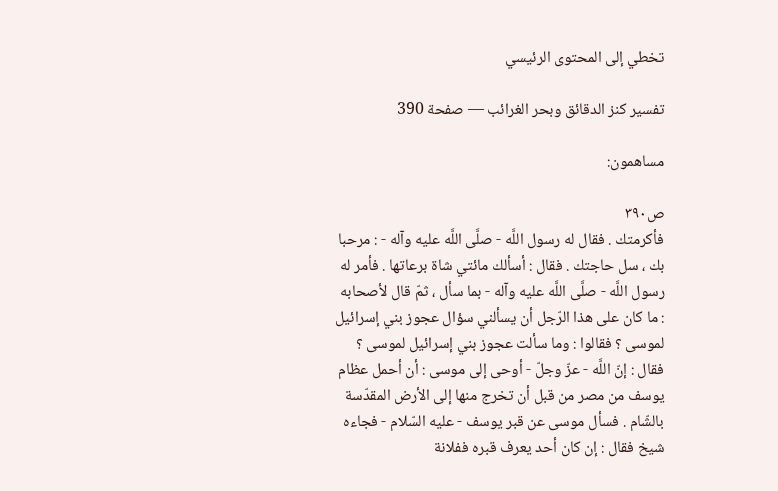تخطي إلى المحتوى الرئيسي

تفسير كنز الدقائق وبحر الغرائب — صفحة 390

مساهمون:

ص٣٩٠
فأكرمتك . فقال له رسول اللَّه - صلَّى اللَّه عليه وآله - : مرحبا بك ، سل حاجتك . فقال : أسألك مائتي شاة برعاتها . فأمر له رسول اللَّه - صلَّى اللَّه عليه وآله - بما سأل ، ثمّ قال لأصحابه : ما كان على هذا الرّجل أن يسألني سؤال عجوز بني إسرائيل لموسى ؟ فقالوا : وما سألت عجوز بني إسرائيل لموسى ؟ فقال : إنّ اللَّه - عزّ وجلّ - أوحى إلى موسى : أن أحمل عظام يوسف من مصر من قبل أن تخرج منها إلى الأرض المقدّسة بالشّام . فسأل موسى عن قبر يوسف - عليه السّلام - فجاءه شيخ فقال : إن كان أحد يعرف قبره ففلانة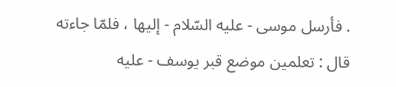. فأرسل موسى - عليه السّلام - إليها ، فلمّا جاءته قال : تعلمين موضع قبر يوسف - عليه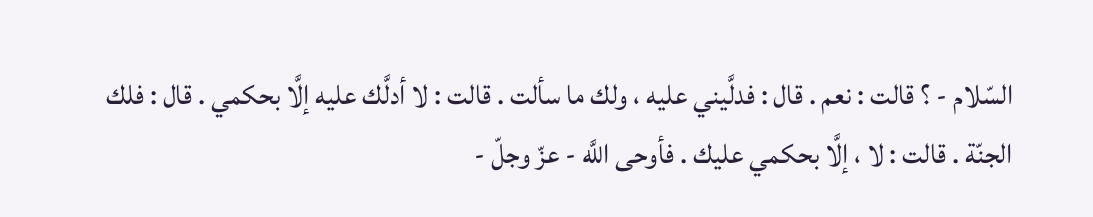السّلام - ؟ قالت : نعم . قال : فدلَّيني عليه ، ولك ما سألت . قالت : لا أدلَّك عليه إلَّا بحكمي . قال : فلك الجنّة . قالت : لا ، إلَّا بحكمي عليك . فأوحى اللَّه - عزّ وجلّ -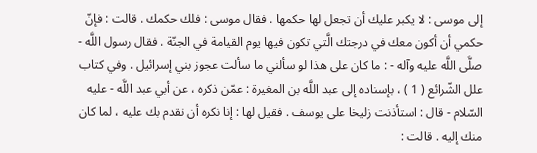إلى موسى : لا يكبر عليك أن تجعل لها حكمها . فقال موسى : فلك حكمك . قالت : فإنّ حكمي أن أكون معك في درجتك الَّتي تكون فيها يوم القيامة في الجنّة . فقال رسول اللَّه - صلَّى اللَّه عليه وآله - : ما كان على هذا لو سألني ما سألت عجوز بني إسرائيل . وفي كتاب علل الشّرائع ( 1 ) ، بإسناده إلى عبد اللَّه بن المغيرة : عمّن ذكره ، عن أبي عبد اللَّه - عليه السّلام - قال : استأذنت زليخا على يوسف . فقيل لها : إنا نكره أن نقدم بك عليه ، لما كان منك إليه . قالت :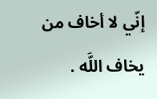إنّي لا أخاف من يخاف اللَّه .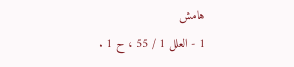هامش
1 - العلل 1 / 55 ، ح 1 .